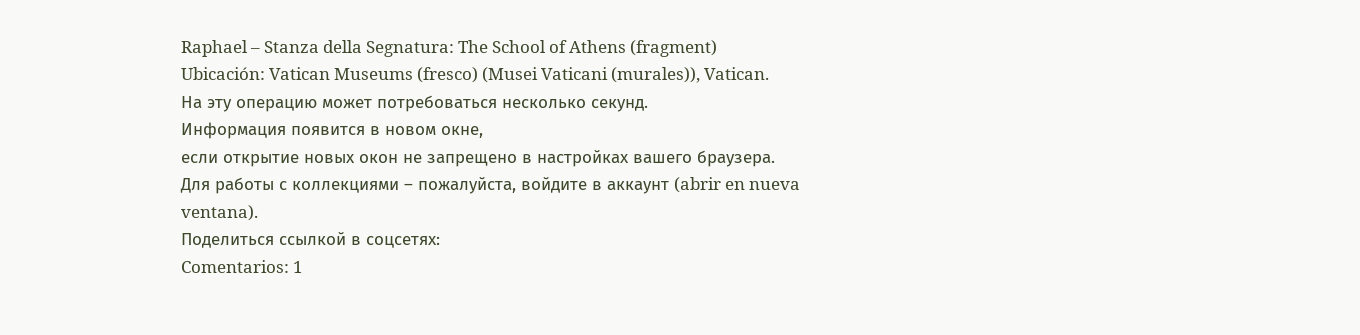Raphael – Stanza della Segnatura: The School of Athens (fragment)
Ubicación: Vatican Museums (fresco) (Musei Vaticani (murales)), Vatican.
На эту операцию может потребоваться несколько секунд.
Информация появится в новом окне,
если открытие новых окон не запрещено в настройках вашего браузера.
Для работы с коллекциями – пожалуйста, войдите в аккаунт (abrir en nueva ventana).
Поделиться ссылкой в соцсетях:
Comentarios: 1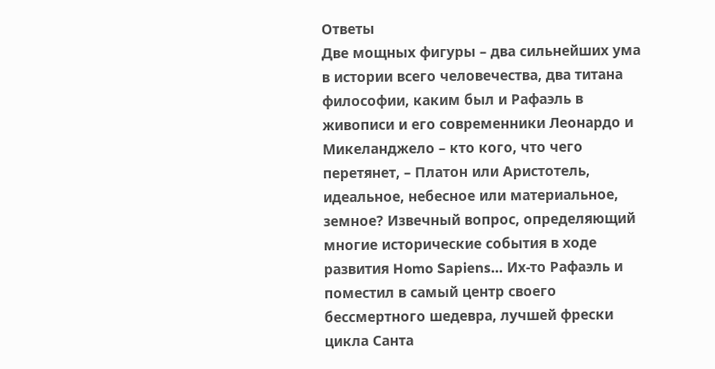Ответы
Две мощных фигуры – два сильнейших ума в истории всего человечества, два титана философии, каким был и Рафаэль в живописи и его современники Леонардо и Микеланджело – кто кого, что чего перетянет, – Платон или Аристотель, идеальное, небесное или материальное, земное? Извечный вопрос, определяющий многие исторические события в ходе развития Homo Sapiens... Их-то Рафаэль и поместил в самый центр своего бессмертного шедевра, лучшей фрески цикла Санта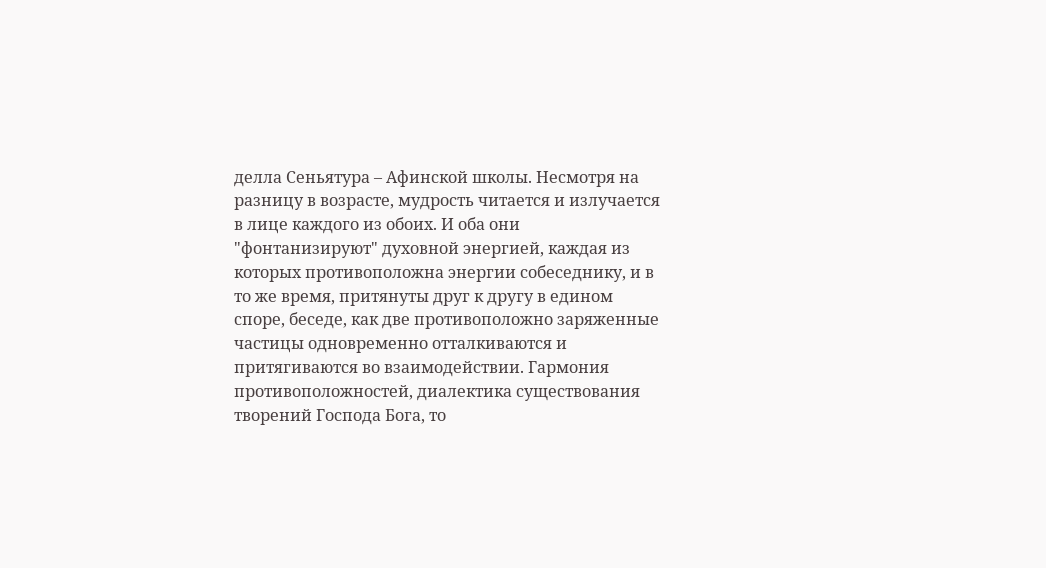делла Сеньятура – Афинской школы. Несмотря на разницу в возрасте, мудрость читается и излучается в лице каждого из обоих. И оба они "фонтанизируют" духовной энергией, каждая из которых противоположна энергии собеседнику, и в то же время, притянуты друг к другу в едином споре, беседе, как две противоположно заряженные частицы одновременно отталкиваются и притягиваются во взаимодействии. Гармония противоположностей, диалектика существования творений Господа Бога, то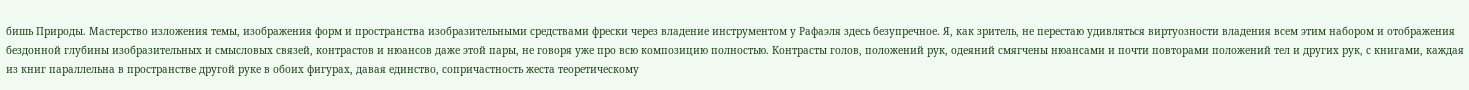бишь Природы. Мастерство изложения темы, изображения форм и пространства изобразительными средствами фрески через владение инструментом у Рафаэля здесь безупречное. Я, как зритель, не перестаю удивляться виртуозности владения всем этим набором и отображения бездонной глубины изобразительных и смысловых связей, контрастов и нюансов даже этой пары, не говоря уже про всю композицию полностью. Контрасты голов, положений рук, одеяний смягчены нюансами и почти повторами положений тел и других рук, с книгами, каждая из книг параллельна в пространстве другой руке в обоих фигурах, давая единство, сопричастность жеста теоретическому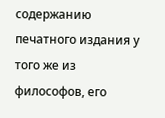содержанию печатного издания у того же из философов, его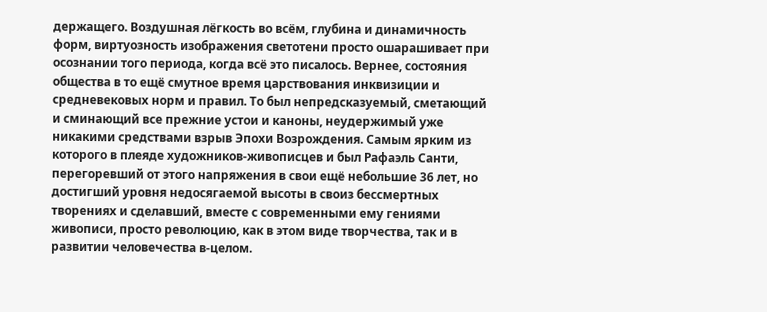держащего. Воздушная лёгкость во всём, глубина и динамичность форм, виртуозность изображения светотени просто ошарашивает при осознании того периода, когда всё это писалось. Вернее, состояния общества в то ещё смутное время царствования инквизиции и средневековых норм и правил. То был непредсказуемый, сметающий и сминающий все прежние устои и каноны, неудержимый уже никакими средствами взрыв Эпохи Возрождения. Самым ярким из которого в плеяде художников-живописцев и был Рафаэль Санти, перегоревший от этого напряжения в свои ещё небольшие 36 лет, но достигший уровня недосягаемой высоты в своиз бессмертных творениях и сделавший, вместе с современными ему гениями живописи, просто революцию, как в этом виде творчества, так и в развитии человечества в-целом.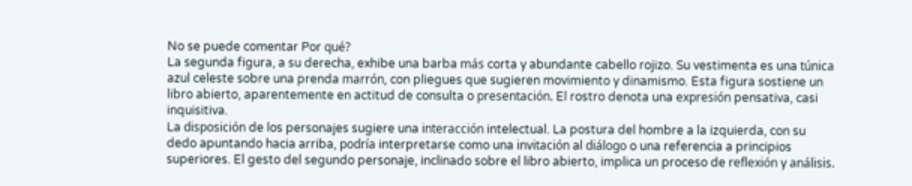No se puede comentar Por qué?
La segunda figura, a su derecha, exhibe una barba más corta y abundante cabello rojizo. Su vestimenta es una túnica azul celeste sobre una prenda marrón, con pliegues que sugieren movimiento y dinamismo. Esta figura sostiene un libro abierto, aparentemente en actitud de consulta o presentación. El rostro denota una expresión pensativa, casi inquisitiva.
La disposición de los personajes sugiere una interacción intelectual. La postura del hombre a la izquierda, con su dedo apuntando hacia arriba, podría interpretarse como una invitación al diálogo o una referencia a principios superiores. El gesto del segundo personaje, inclinado sobre el libro abierto, implica un proceso de reflexión y análisis.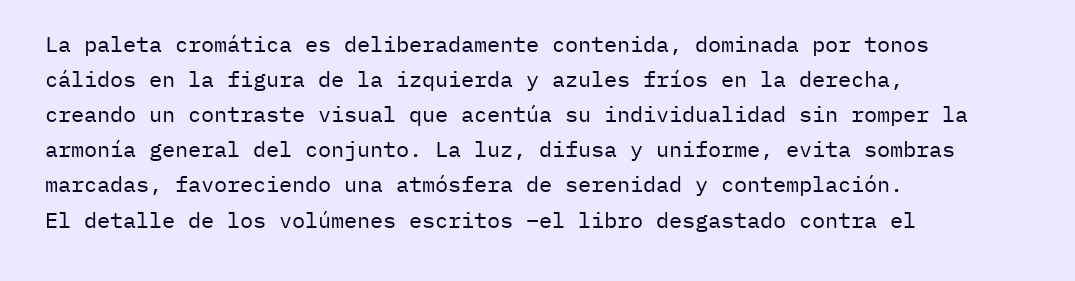La paleta cromática es deliberadamente contenida, dominada por tonos cálidos en la figura de la izquierda y azules fríos en la derecha, creando un contraste visual que acentúa su individualidad sin romper la armonía general del conjunto. La luz, difusa y uniforme, evita sombras marcadas, favoreciendo una atmósfera de serenidad y contemplación.
El detalle de los volúmenes escritos –el libro desgastado contra el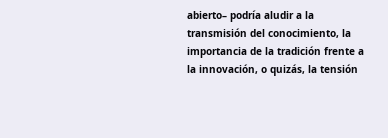abierto– podría aludir a la transmisión del conocimiento, la importancia de la tradición frente a la innovación, o quizás, la tensión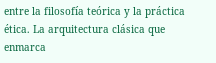entre la filosofía teórica y la práctica ética. La arquitectura clásica que enmarca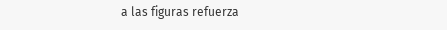a las figuras refuerza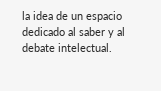la idea de un espacio dedicado al saber y al debate intelectual.